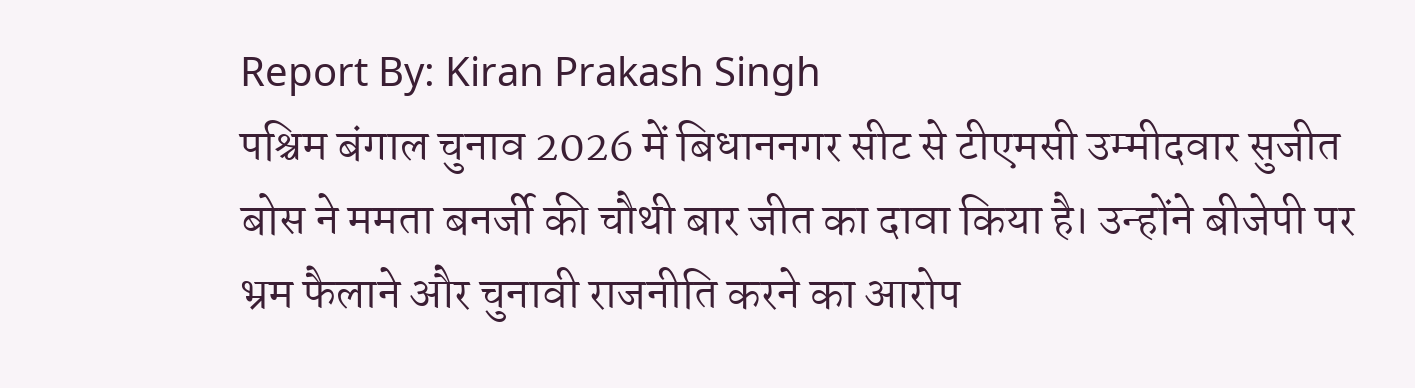Report By: Kiran Prakash Singh
पश्चिम बंगाल चुनाव 2026 में बिधाननगर सीट से टीएमसी उम्मीदवार सुजीत बोस ने ममता बनर्जी की चौथी बार जीत का दावा किया है। उन्होंने बीजेपी पर भ्रम फैलाने और चुनावी राजनीति करने का आरोप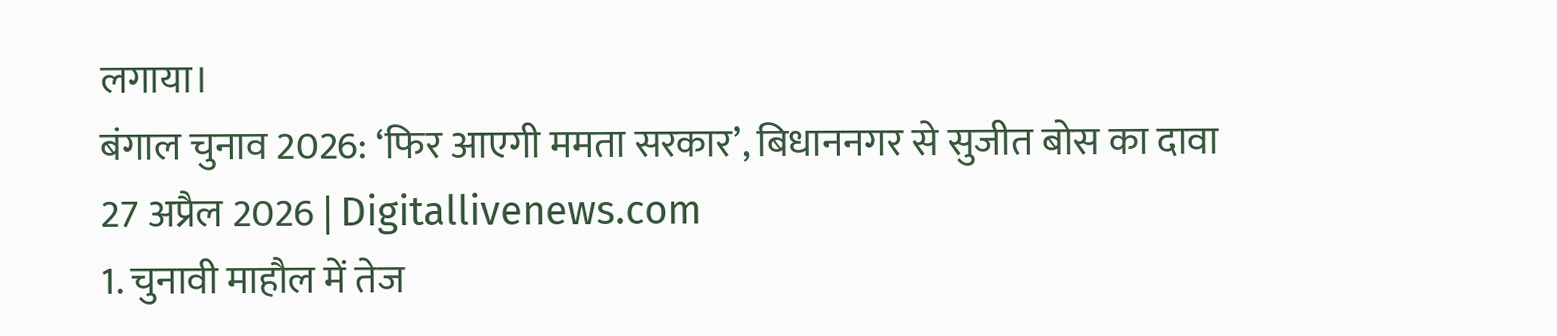लगाया।
बंगाल चुनाव 2026: ‘फिर आएगी ममता सरकार’, बिधाननगर से सुजीत बोस का दावा
27 अप्रैल 2026 | Digitallivenews.com
1. चुनावी माहौल में तेज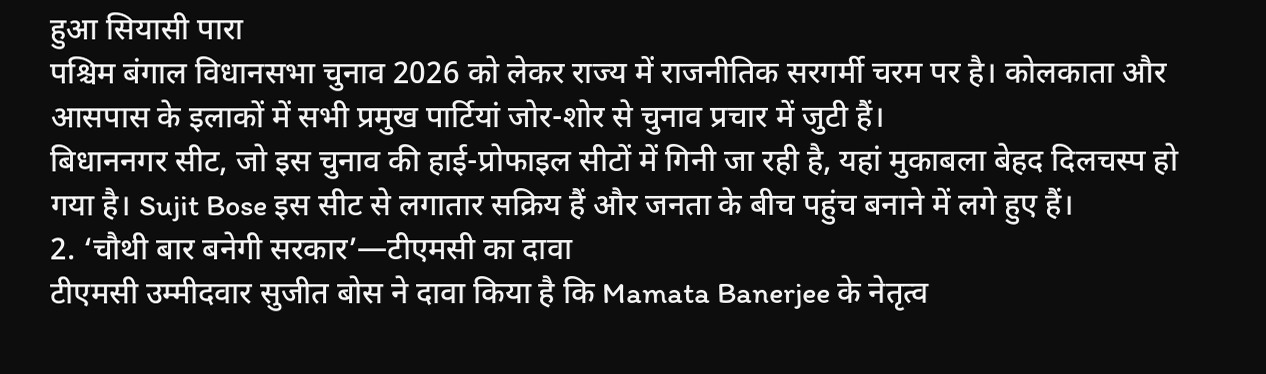हुआ सियासी पारा
पश्चिम बंगाल विधानसभा चुनाव 2026 को लेकर राज्य में राजनीतिक सरगर्मी चरम पर है। कोलकाता और आसपास के इलाकों में सभी प्रमुख पार्टियां जोर-शोर से चुनाव प्रचार में जुटी हैं।
बिधाननगर सीट, जो इस चुनाव की हाई-प्रोफाइल सीटों में गिनी जा रही है, यहां मुकाबला बेहद दिलचस्प हो गया है। Sujit Bose इस सीट से लगातार सक्रिय हैं और जनता के बीच पहुंच बनाने में लगे हुए हैं।
2. ‘चौथी बार बनेगी सरकार’—टीएमसी का दावा
टीएमसी उम्मीदवार सुजीत बोस ने दावा किया है कि Mamata Banerjee के नेतृत्व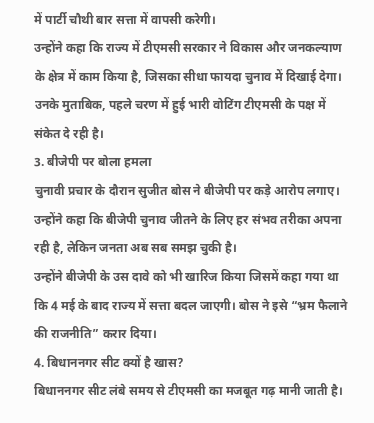में पार्टी चौथी बार सत्ता में वापसी करेगी।
उन्होंने कहा कि राज्य में टीएमसी सरकार ने विकास और जनकल्याण के क्षेत्र में काम किया है, जिसका सीधा फायदा चुनाव में दिखाई देगा। उनके मुताबिक, पहले चरण में हुई भारी वोटिंग टीएमसी के पक्ष में संकेत दे रही है।
3. बीजेपी पर बोला हमला
चुनावी प्रचार के दौरान सुजीत बोस ने बीजेपी पर कड़े आरोप लगाए। उन्होंने कहा कि बीजेपी चुनाव जीतने के लिए हर संभव तरीका अपना रही है, लेकिन जनता अब सब समझ चुकी है।
उन्होंने बीजेपी के उस दावे को भी खारिज किया जिसमें कहा गया था कि 4 मई के बाद राज्य में सत्ता बदल जाएगी। बोस ने इसे “भ्रम फैलाने की राजनीति” करार दिया।
4. बिधाननगर सीट क्यों है खास?
बिधाननगर सीट लंबे समय से टीएमसी का मजबूत गढ़ मानी जाती है।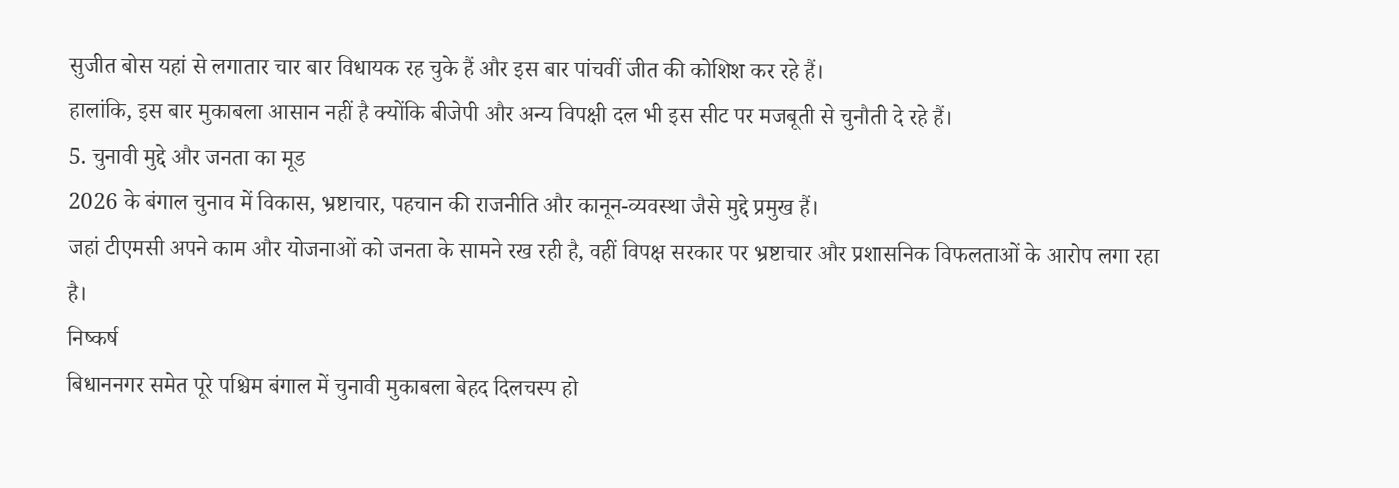सुजीत बोस यहां से लगातार चार बार विधायक रह चुके हैं और इस बार पांचवीं जीत की कोशिश कर रहे हैं।
हालांकि, इस बार मुकाबला आसान नहीं है क्योंकि बीजेपी और अन्य विपक्षी दल भी इस सीट पर मजबूती से चुनौती दे रहे हैं।
5. चुनावी मुद्दे और जनता का मूड
2026 के बंगाल चुनाव में विकास, भ्रष्टाचार, पहचान की राजनीति और कानून-व्यवस्था जैसे मुद्दे प्रमुख हैं।
जहां टीएमसी अपने काम और योजनाओं को जनता के सामने रख रही है, वहीं विपक्ष सरकार पर भ्रष्टाचार और प्रशासनिक विफलताओं के आरोप लगा रहा है।
निष्कर्ष
बिधाननगर समेत पूरे पश्चिम बंगाल में चुनावी मुकाबला बेहद दिलचस्प हो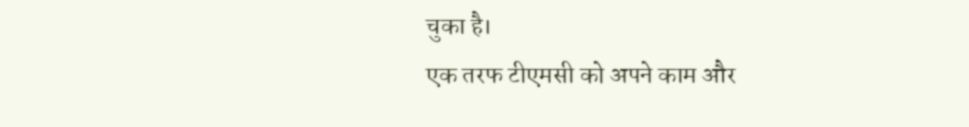चुका है।
एक तरफ टीएमसी को अपने काम और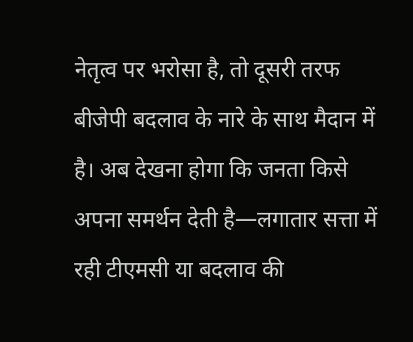नेतृत्व पर भरोसा है, तो दूसरी तरफ बीजेपी बदलाव के नारे के साथ मैदान में है। अब देखना होगा कि जनता किसे अपना समर्थन देती है—लगातार सत्ता में रही टीएमसी या बदलाव की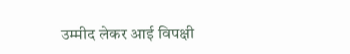उम्मीद लेकर आई विपक्षी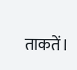ताकतें।